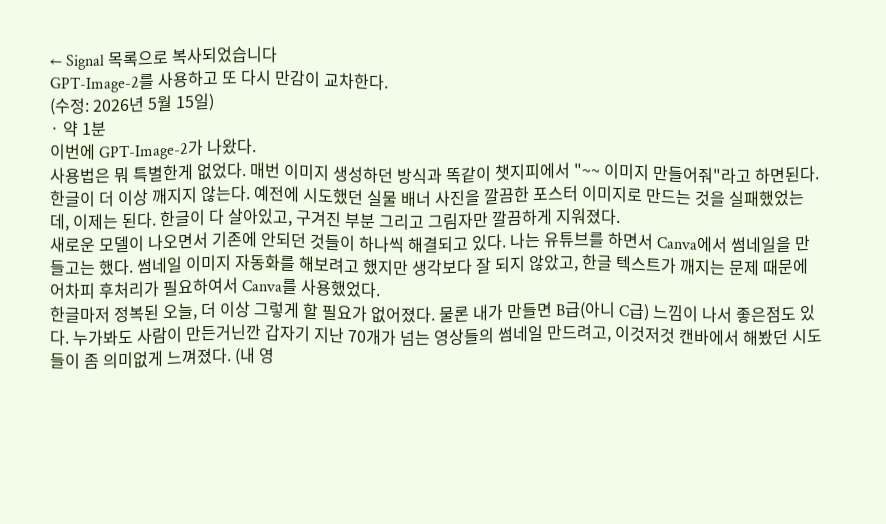← Signal 목록으로 복사되었습니다
GPT-Image-2를 사용하고 또 다시 만감이 교차한다.
(수정: 2026년 5월 15일)
· 약 1분
이번에 GPT-Image-2가 나왔다.
사용법은 뭐 특별한게 없었다. 매번 이미지 생성하던 방식과 똑같이 챗지피에서 "~~ 이미지 만들어줘"라고 하면된다.
한글이 더 이상 깨지지 않는다. 예전에 시도했던 실물 배너 사진을 깔끔한 포스터 이미지로 만드는 것을 실패했었는데, 이제는 된다. 한글이 다 살아있고, 구겨진 부분 그리고 그림자만 깔끔하게 지워졌다.
새로운 모델이 나오면서 기존에 안되던 것들이 하나씩 해결되고 있다. 나는 유튜브를 하면서 Canva에서 썸네일을 만들고는 했다. 썸네일 이미지 자동화를 해보려고 했지만 생각보다 잘 되지 않았고, 한글 텍스트가 깨지는 문제 때문에 어차피 후처리가 필요하여서 Canva를 사용했었다.
한글마저 정복된 오늘, 더 이상 그렇게 할 필요가 없어졌다. 물론 내가 만들면 B급(아니 C급) 느낌이 나서 좋은점도 있다. 누가봐도 사람이 만든거닌깐 갑자기 지난 70개가 넘는 영상들의 썸네일 만드려고, 이것저것 캔바에서 해봤던 시도들이 좀 의미없게 느껴졌다. (내 영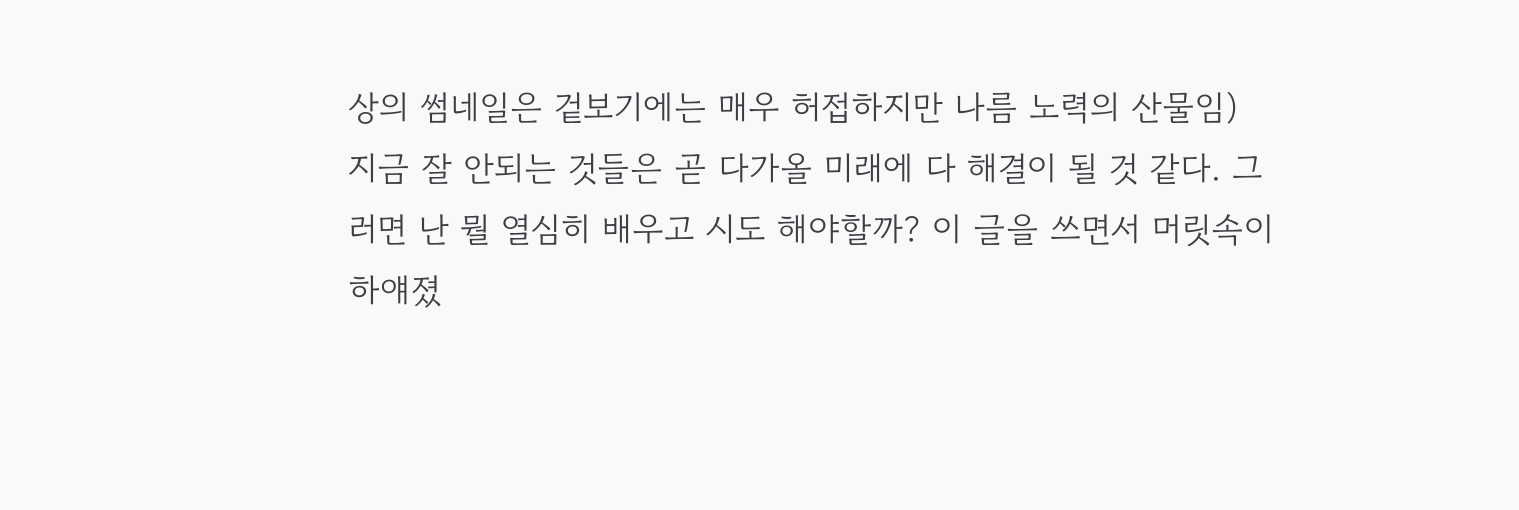상의 썸네일은 겉보기에는 매우 허접하지만 나름 노력의 산물임)
지금 잘 안되는 것들은 곧 다가올 미래에 다 해결이 될 것 같다. 그러면 난 뭘 열심히 배우고 시도 해야할까? 이 글을 쓰면서 머릿속이 하얘졌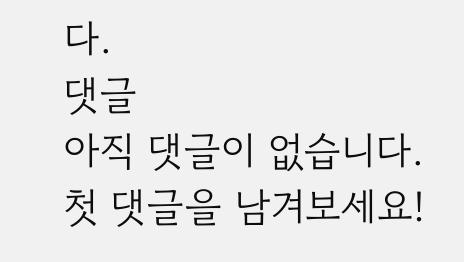다.
댓글
아직 댓글이 없습니다. 첫 댓글을 남겨보세요!